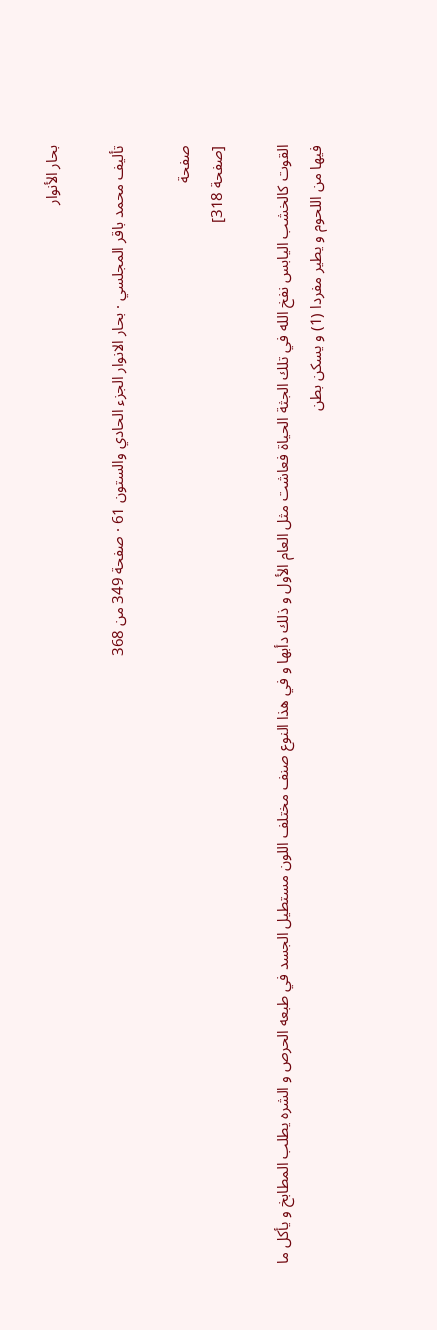بحار الأنوار

تأليف محمد باقر المجلسي · بحار الانوار الجزء الحادي والستون 61 · صفحة 349 من 368

صفحة
[صفحة 318]

القوت كالخشب اليابس نفخ الله في تلك الجثة الحياة فعاشت مثل العام الأول و ذلك دأبها و في هذا النوع صنف مختلف اللون مستطيل الجسد في طبعه الحرص و الشره يطلب المطابخ و يأكل ما فيها من اللحوم و يطير مفردا (1) و يسكن بطن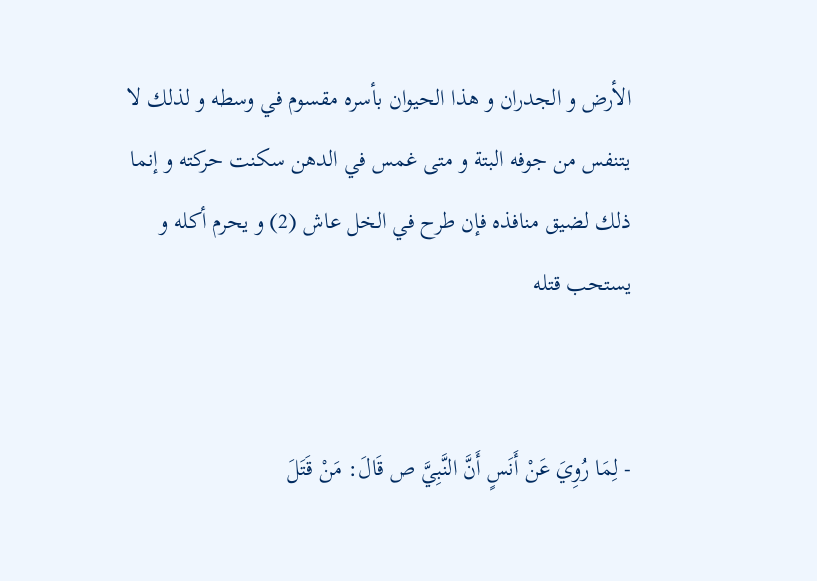الأرض و الجدران و هذا الحيوان بأسره مقسوم في وسطه و لذلك لا يتنفس من جوفه البتة و متى غمس في الدهن سكنت حركته و إنما ذلك لضيق منافذه فإن طرح في الخل عاش (2) و يحرم أكله و يستحب قتله


- لِمَا رُوِيَ عَنْ أَنَسٍ أَنَّ النَّبِيَّ ص قَالَ: مَنْ قَتَلَ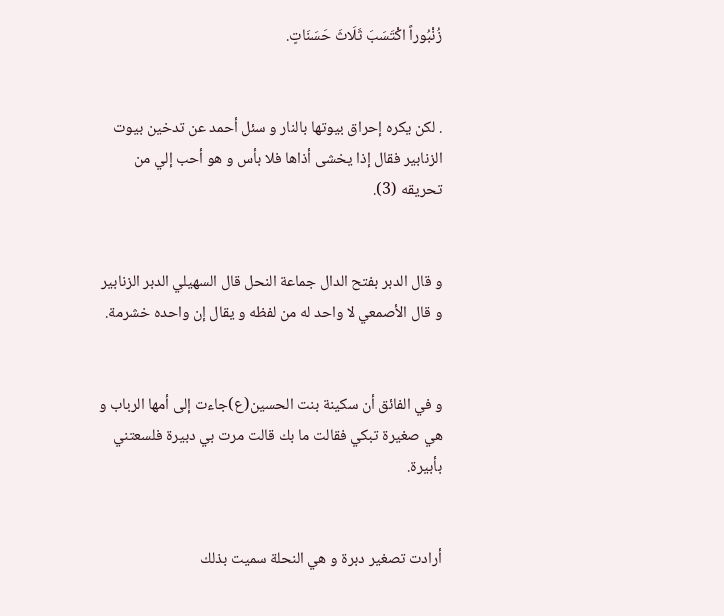زُنْبُوراً اكْتَسَبَ ثَلَاثَ حَسَنَاتٍ.


. لكن يكره إحراق بيوتها بالنار و سئل أحمد عن تدخين بيوت الزنابير فقال إذا يخشى أذاها فلا بأس و هو أحب إلي من تحريقه (3).


و قال الدبر بفتح الدال جماعة النحل قال السهيلي الدبر الزنابير و قال الأصمعي لا واحد له من لفظه و يقال إن واحده خشرمة.


و في الفائق أن سكينة بنت الحسين(ع)جاءت إلى أمها الرباب و هي صغيرة تبكي فقالت ما بك قالت مرت بي دبيرة فلسعتني بأبيرة.


أرادت تصغير دبرة و هي النحلة سميت بذلك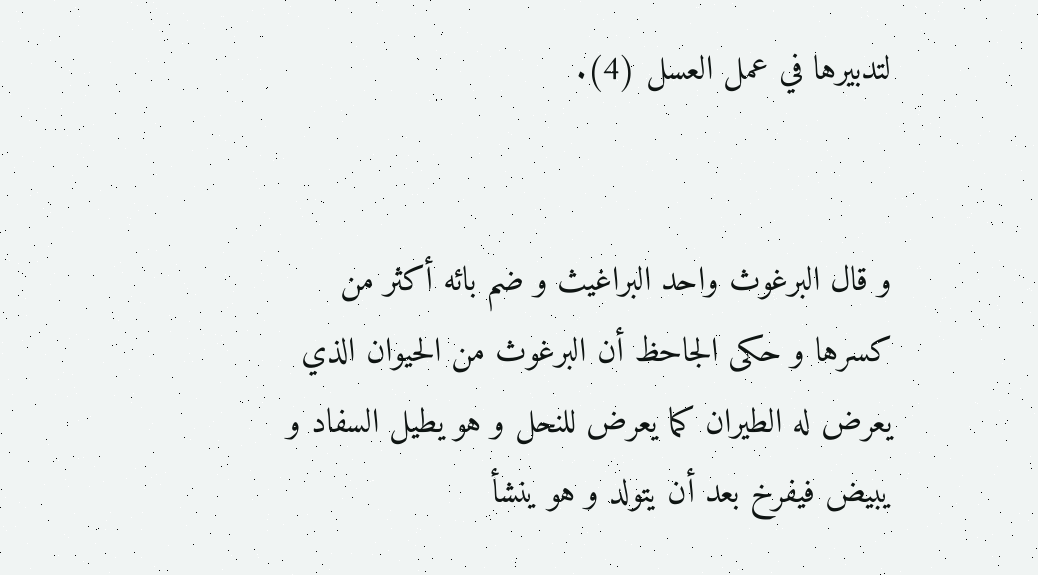لتدبيرها في عمل العسل (4).


و قال البرغوث واحد البراغيث و ضم بائه أكثر من كسرها و حكى الجاحظ أن البرغوث من الحيوان الذي يعرض له الطيران كما يعرض للنحل و هو يطيل السفاد و يبيض فيفرخ بعد أن يتولد و هو ينشأ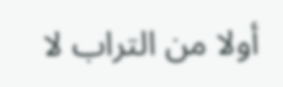أولا من التراب لا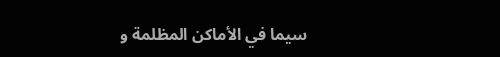سيما في الأماكن المظلمة و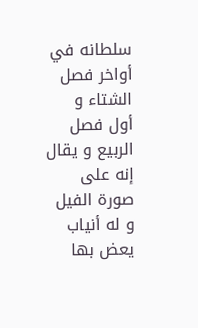سلطانه في أواخر فصل الشتاء و أول فصل الربيع و يقال إنه على صورة الفيل و له أنياب يعض بها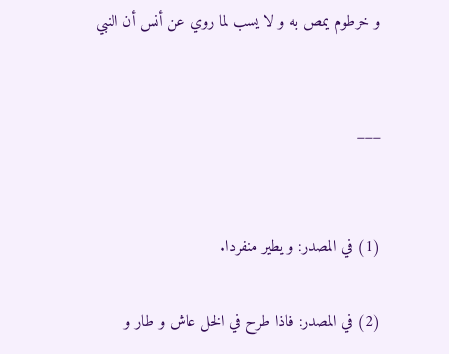و خرطوم يمص به و لا يسب لما روي عن أنس أن النبي


___


(1) في المصدر: و يطير منفردا.

(2) في المصدر: فاذا طرح في الخل عاش و طار و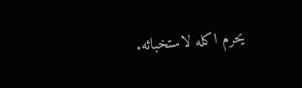يحرم اكله لاستخباثه.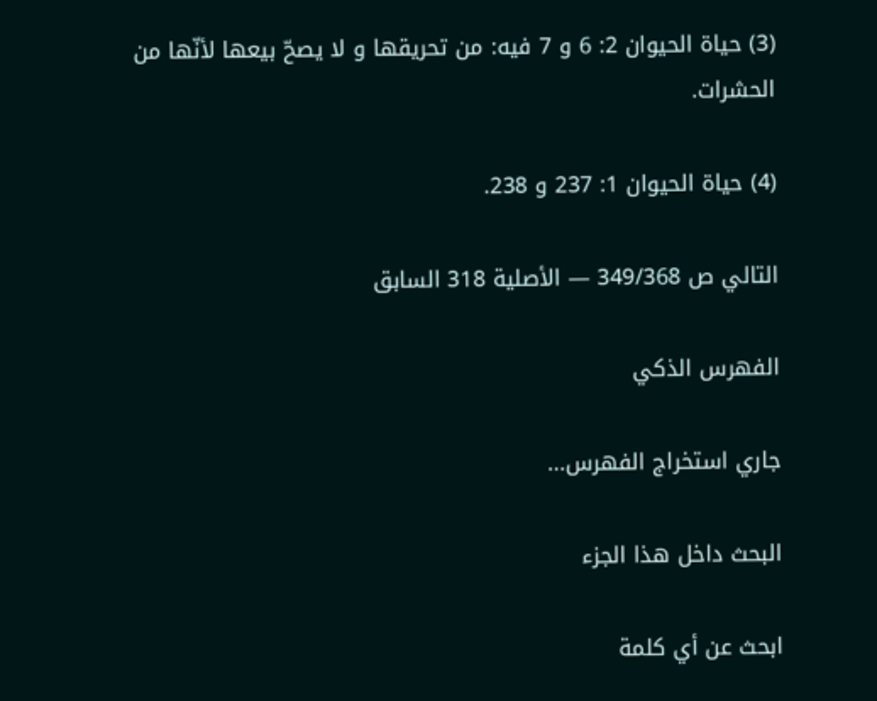(3) حياة الحيوان 2: 6 و 7 فيه: من تحريقها و لا يصحّ بيعها لأنّها من الحشرات.

(4) حياة الحيوان 1: 237 و 238.

التالي ص 349/368 — الأصلية 318 السابق

الفهرس الذكي

جاري استخراج الفهرس...

البحث داخل هذا الجزء

ابحث عن أي كلمة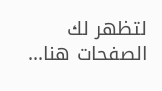لتظهر لك الصفحات هنا...